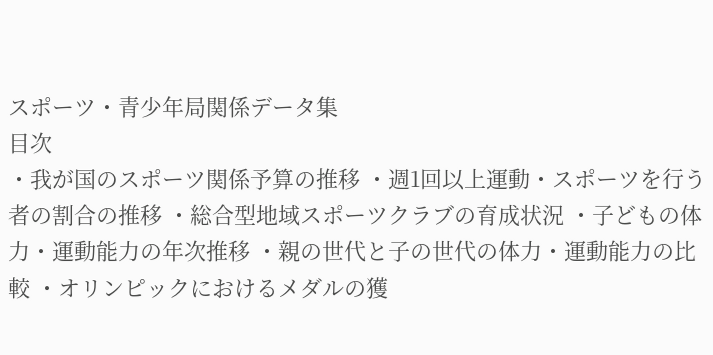スポーツ・青少年局関係データ集
目次
・我が国のスポーツ関係予算の推移 ・週1回以上運動・スポーツを行う者の割合の推移 ・総合型地域スポーツクラブの育成状況 ・子どもの体力・運動能力の年次推移 ・親の世代と子の世代の体力・運動能力の比較 ・オリンピックにおけるメダルの獲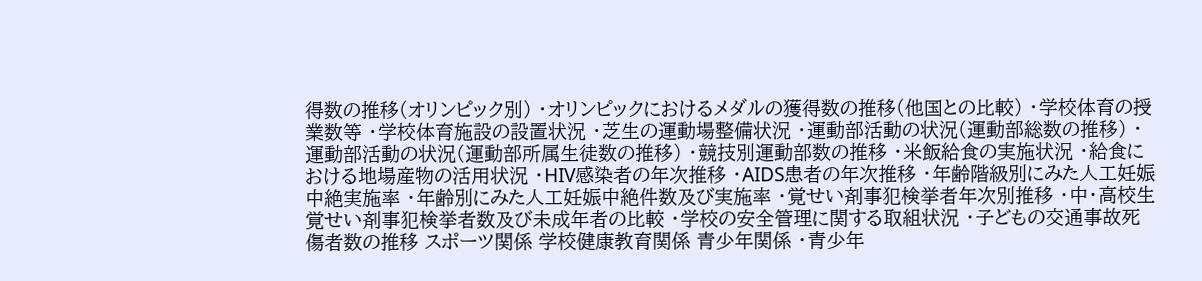得数の推移(オリンピック別) ・オリンピックにおけるメダルの獲得数の推移(他国との比較) ・学校体育の授業数等 ・学校体育施設の設置状況 ・芝生の運動場整備状況 ・運動部活動の状況(運動部総数の推移) ・運動部活動の状況(運動部所属生徒数の推移) ・競技別運動部数の推移 ・米飯給食の実施状況 ・給食における地場産物の活用状況 ・HIV感染者の年次推移 ・AIDS患者の年次推移 ・年齢階級別にみた人工妊娠中絶実施率 ・年齢別にみた人工妊娠中絶件数及び実施率 ・覚せい剤事犯検挙者年次別推移 ・中・高校生覚せい剤事犯検挙者数及び未成年者の比較 ・学校の安全管理に関する取組状況 ・子どもの交通事故死傷者数の推移 スポーツ関係 学校健康教育関係 青少年関係 ・青少年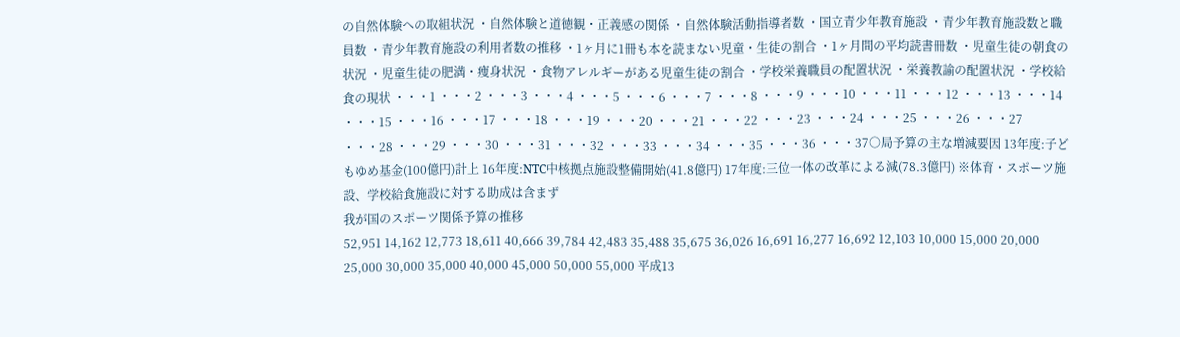の自然体験への取組状況 ・自然体験と道徳観・正義感の関係 ・自然体験活動指導者数 ・国立青少年教育施設 ・青少年教育施設数と職員数 ・青少年教育施設の利用者数の推移 ・1ヶ月に1冊も本を読まない児童・生徒の割合 ・1ヶ月間の平均読書冊数 ・児童生徒の朝食の状況 ・児童生徒の肥満・痩身状況 ・食物アレルギーがある児童生徒の割合 ・学校栄養職員の配置状況 ・栄養教諭の配置状況 ・学校給食の現状 ・・・1 ・・・2 ・・・3 ・・・4 ・・・5 ・・・6 ・・・7 ・・・8 ・・・9 ・・・10 ・・・11 ・・・12 ・・・13 ・・・14 ・・・15 ・・・16 ・・・17 ・・・18 ・・・19 ・・・20 ・・・21 ・・・22 ・・・23 ・・・24 ・・・25 ・・・26 ・・・27 ・・・28 ・・・29 ・・・30 ・・・31 ・・・32 ・・・33 ・・・34 ・・・35 ・・・36 ・・・37○局予算の主な増減要因 13年度:子どもゆめ基金(100億円)計上 16年度:NTC中核拠点施設整備開始(41.8億円) 17年度:三位一体の改革による減(78.3億円) ※体育・スポーツ施設、学校給食施設に対する助成は含まず
我が国のスポーツ関係予算の推移
52,951 14,162 12,773 18,611 40,666 39,784 42,483 35,488 35,675 36,026 16,691 16,277 16,692 12,103 10,000 15,000 20,000 25,000 30,000 35,000 40,000 45,000 50,000 55,000 平成13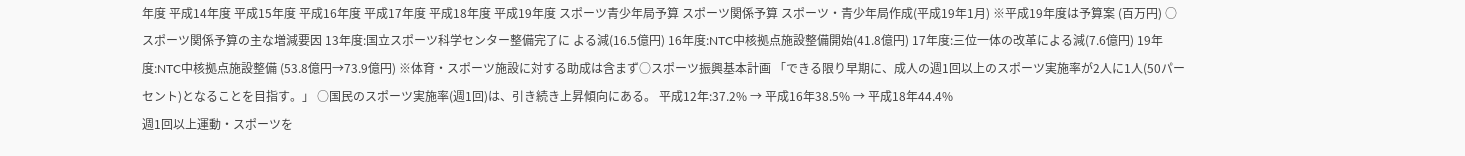年度 平成14年度 平成15年度 平成16年度 平成17年度 平成18年度 平成19年度 スポーツ青少年局予算 スポーツ関係予算 スポーツ・青少年局作成(平成19年1月) ※平成19年度は予算案 (百万円) ○スポーツ関係予算の主な増減要因 13年度:国立スポーツ科学センター整備完了に よる減(16.5億円) 16年度:NTC中核拠点施設整備開始(41.8億円) 17年度:三位一体の改革による減(7.6億円) 19年度:NTC中核拠点施設整備 (53.8億円→73.9億円) ※体育・スポーツ施設に対する助成は含まず○スポーツ振興基本計画 「できる限り早期に、成人の週1回以上のスポーツ実施率が2人に1人(50パーセント)となることを目指す。」 ○国民のスポーツ実施率(週1回)は、引き続き上昇傾向にある。 平成12年:37.2% → 平成16年38.5% → 平成18年44.4%
週1回以上運動・スポーツを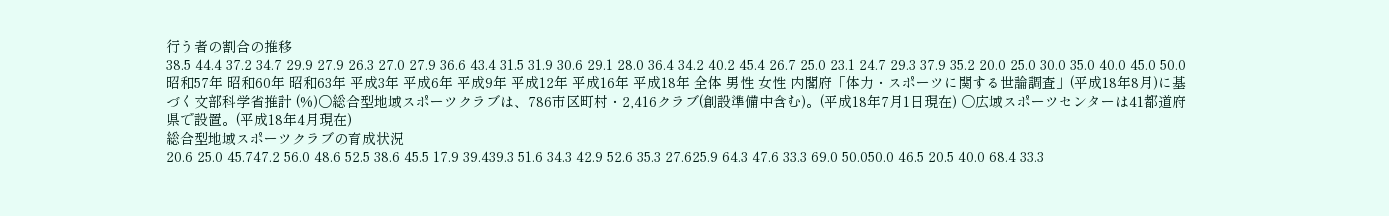行う者の割合の推移
38.5 44.4 37.2 34.7 29.9 27.9 26.3 27.0 27.9 36.6 43.4 31.5 31.9 30.6 29.1 28.0 36.4 34.2 40.2 45.4 26.7 25.0 23.1 24.7 29.3 37.9 35.2 20.0 25.0 30.0 35.0 40.0 45.0 50.0 昭和57年 昭和60年 昭和63年 平成3年 平成6年 平成9年 平成12年 平成16年 平成18年 全体 男性 女性 内閣府「体力・スポーツに関する世論調査」(平成18年8月)に基づく文部科学省推計 (%)○総合型地域スポーツクラブは、786市区町村・2,416クラブ(創設準備中含む)。(平成18年7月1日現在) ○広域スポーツセンターは41都道府県で設置。(平成18年4月現在)
総合型地域スポーツクラブの育成状況
20.6 25.0 45.747.2 56.0 48.6 52.5 38.6 45.5 17.9 39.439.3 51.6 34.3 42.9 52.6 35.3 27.625.9 64.3 47.6 33.3 69.0 50.050.0 46.5 20.5 40.0 68.4 33.3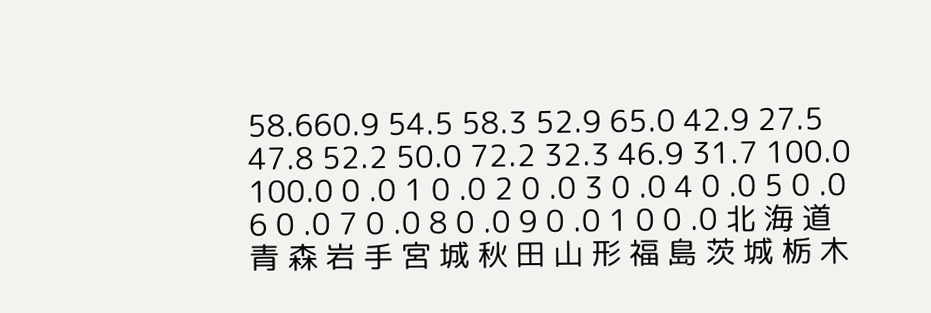58.660.9 54.5 58.3 52.9 65.0 42.9 27.5 47.8 52.2 50.0 72.2 32.3 46.9 31.7 100.0 100.0 0 .0 1 0 .0 2 0 .0 3 0 .0 4 0 .0 5 0 .0 6 0 .0 7 0 .0 8 0 .0 9 0 .0 1 0 0 .0 北 海 道 青 森 岩 手 宮 城 秋 田 山 形 福 島 茨 城 栃 木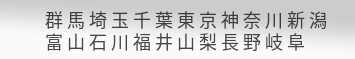群 馬 埼 玉 千 葉 東 京 神 奈 川 新 潟 富 山 石 川 福 井 山 梨 長 野 岐 阜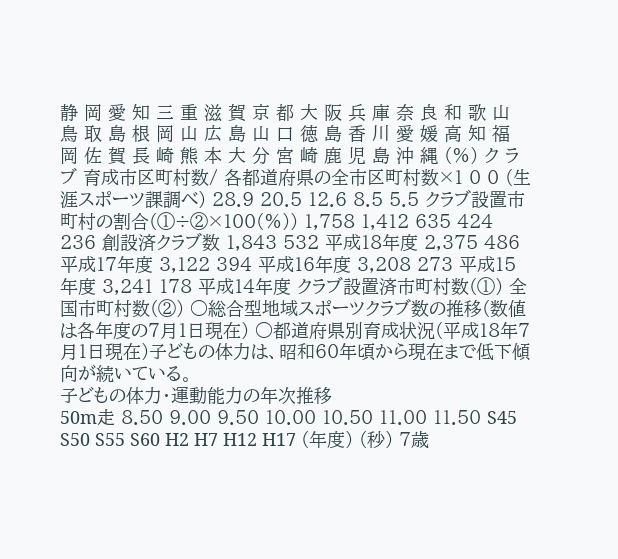静 岡 愛 知 三 重 滋 賀 京 都 大 阪 兵 庫 奈 良 和 歌 山 鳥 取 島 根 岡 山 広 島 山 口 徳 島 香 川 愛 媛 高 知 福 岡 佐 賀 長 崎 熊 本 大 分 宮 崎 鹿 児 島 沖 縄 (%) ク ラ ブ 育成市区町村数/ 各都道府県の全市区町村数×1 0 0 (生涯スポーツ課調べ) 28.9 20.5 12.6 8.5 5.5 クラブ設置市町村の割合(①÷②×100(%)) 1,758 1,412 635 424 236 創設済クラブ数 1,843 532 平成18年度 2,375 486 平成17年度 3,122 394 平成16年度 3,208 273 平成15年度 3,241 178 平成14年度 クラブ設置済市町村数(①) 全国市町村数(②) ○総合型地域スポーツクラブ数の推移(数値は各年度の7月1日現在) ○都道府県別育成状況(平成18年7月1日現在)子どもの体力は、昭和60年頃から現在まで低下傾向が続いている。
子どもの体力・運動能力の年次推移
50m走 8.50 9.00 9.50 10.00 10.50 11.00 11.50 S45 S50 S55 S60 H2 H7 H12 H17 (年度) (秒) 7歳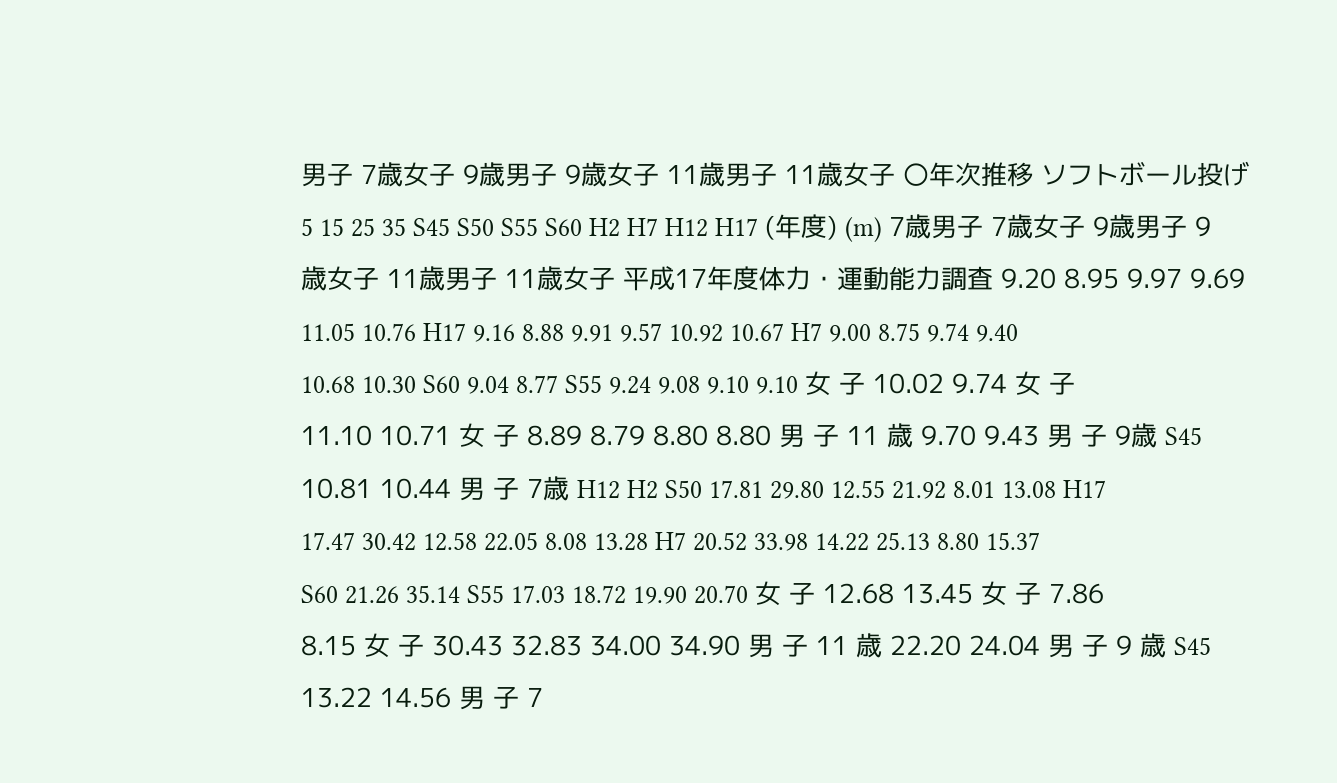男子 7歳女子 9歳男子 9歳女子 11歳男子 11歳女子 〇年次推移 ソフトボール投げ 5 15 25 35 S45 S50 S55 S60 H2 H7 H12 H17 (年度) (m) 7歳男子 7歳女子 9歳男子 9歳女子 11歳男子 11歳女子 平成17年度体力・運動能力調査 9.20 8.95 9.97 9.69 11.05 10.76 H17 9.16 8.88 9.91 9.57 10.92 10.67 H7 9.00 8.75 9.74 9.40 10.68 10.30 S60 9.04 8.77 S55 9.24 9.08 9.10 9.10 女 子 10.02 9.74 女 子 11.10 10.71 女 子 8.89 8.79 8.80 8.80 男 子 11 歳 9.70 9.43 男 子 9歳 S45 10.81 10.44 男 子 7歳 H12 H2 S50 17.81 29.80 12.55 21.92 8.01 13.08 H17 17.47 30.42 12.58 22.05 8.08 13.28 H7 20.52 33.98 14.22 25.13 8.80 15.37 S60 21.26 35.14 S55 17.03 18.72 19.90 20.70 女 子 12.68 13.45 女 子 7.86 8.15 女 子 30.43 32.83 34.00 34.90 男 子 11 歳 22.20 24.04 男 子 9 歳 S45 13.22 14.56 男 子 7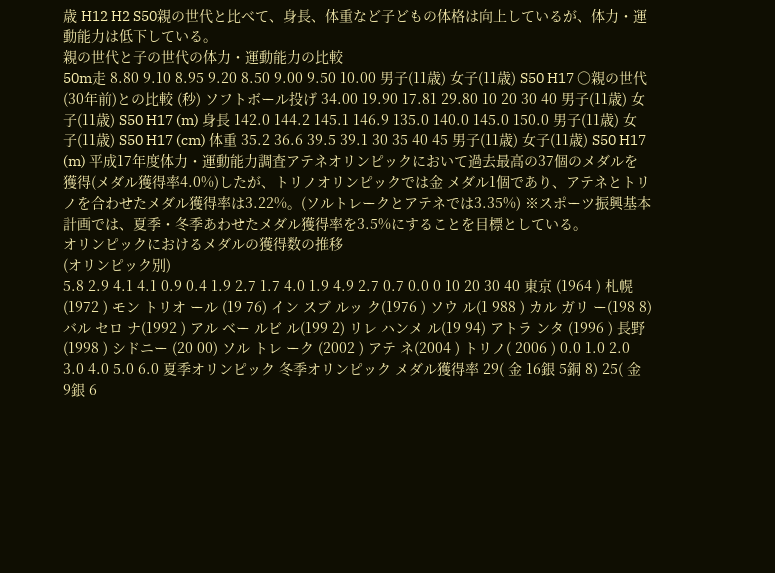歳 H12 H2 S50親の世代と比べて、身長、体重など子どもの体格は向上しているが、体力・運動能力は低下している。
親の世代と子の世代の体力・運動能力の比較
50m走 8.80 9.10 8.95 9.20 8.50 9.00 9.50 10.00 男子(11歳) 女子(11歳) S50 H17 〇親の世代(30年前)との比較 (秒) ソフトボール投げ 34.00 19.90 17.81 29.80 10 20 30 40 男子(11歳) 女子(11歳) S50 H17 (m) 身長 142.0 144.2 145.1 146.9 135.0 140.0 145.0 150.0 男子(11歳) 女子(11歳) S50 H17 (cm) 体重 35.2 36.6 39.5 39.1 30 35 40 45 男子(11歳) 女子(11歳) S50 H17 (m) 平成17年度体力・運動能力調査アテネオリンピックにおいて過去最高の37個のメダルを獲得(メダル獲得率4.0%)したが、トリノオリンピックでは金 メダル1個であり、アテネとトリノを合わせたメダル獲得率は3.22%。(ソルトレークとアテネでは3.35%) ※スポーツ振興基本計画では、夏季・冬季あわせたメダル獲得率を3.5%にすることを目標としている。
オリンピックにおけるメダルの獲得数の推移
(オリンピック別)
5.8 2.9 4.1 4.1 0.9 0.4 1.9 2.7 1.7 4.0 1.9 4.9 2.7 0.7 0.0 0 10 20 30 40 東京 (1964 ) 札幌 (1972 ) モン トリオ ール (19 76) イン スブ ルッ ク(1976 ) ソウ ル(1 988 ) カル ガリ ー(198 8) バル セロ ナ(1992 ) アル ベー ルビ ル(199 2) リレ ハンメ ル(19 94) アトラ ンタ (1996 ) 長野 (1998 ) シドニー (20 00) ソル トレ ーク (2002 ) アテ ネ(2004 ) トリノ( 2006 ) 0.0 1.0 2.0 3.0 4.0 5.0 6.0 夏季オリンピック 冬季オリンピック メダル獲得率 29( 金 16銀 5銅 8) 25( 金 9銀 6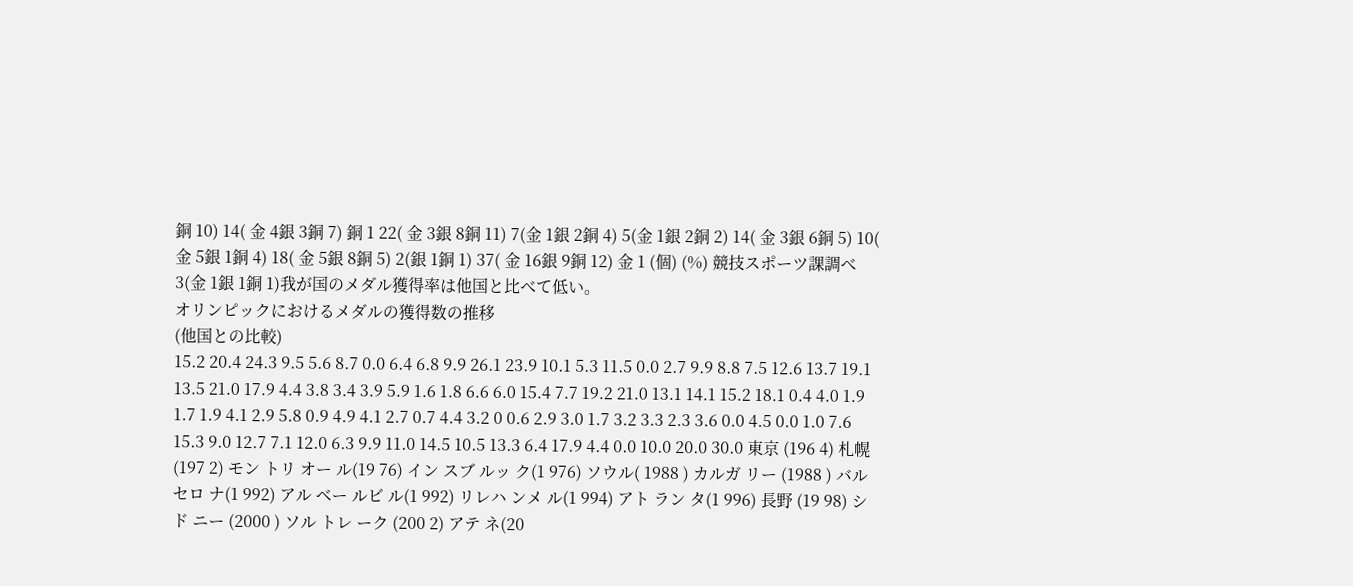銅 10) 14( 金 4銀 3銅 7) 銅 1 22( 金 3銀 8銅 11) 7(金 1銀 2銅 4) 5(金 1銀 2銅 2) 14( 金 3銀 6銅 5) 10( 金 5銀 1銅 4) 18( 金 5銀 8銅 5) 2(銀 1銅 1) 37( 金 16銀 9銅 12) 金 1 (個) (%) 競技スポーツ課調べ 3(金 1銀 1銅 1)我が国のメダル獲得率は他国と比べて低い。
オリンピックにおけるメダルの獲得数の推移
(他国との比較)
15.2 20.4 24.3 9.5 5.6 8.7 0.0 6.4 6.8 9.9 26.1 23.9 10.1 5.3 11.5 0.0 2.7 9.9 8.8 7.5 12.6 13.7 19.1 13.5 21.0 17.9 4.4 3.8 3.4 3.9 5.9 1.6 1.8 6.6 6.0 15.4 7.7 19.2 21.0 13.1 14.1 15.2 18.1 0.4 4.0 1.9 1.7 1.9 4.1 2.9 5.8 0.9 4.9 4.1 2.7 0.7 4.4 3.2 0 0.6 2.9 3.0 1.7 3.2 3.3 2.3 3.6 0.0 4.5 0.0 1.0 7.6 15.3 9.0 12.7 7.1 12.0 6.3 9.9 11.0 14.5 10.5 13.3 6.4 17.9 4.4 0.0 10.0 20.0 30.0 東京 (196 4) 札幌 (197 2) モン トリ オー ル(19 76) イン スブ ルッ ク(1 976) ソウル( 1988 ) カルガ リー (1988 ) バル セロ ナ(1 992) アル ベー ルビ ル(1 992) リレハ ンメ ル(1 994) アト ラン タ(1 996) 長野 (19 98) シド ニー (2000 ) ソル トレ ーク (200 2) アテ ネ(20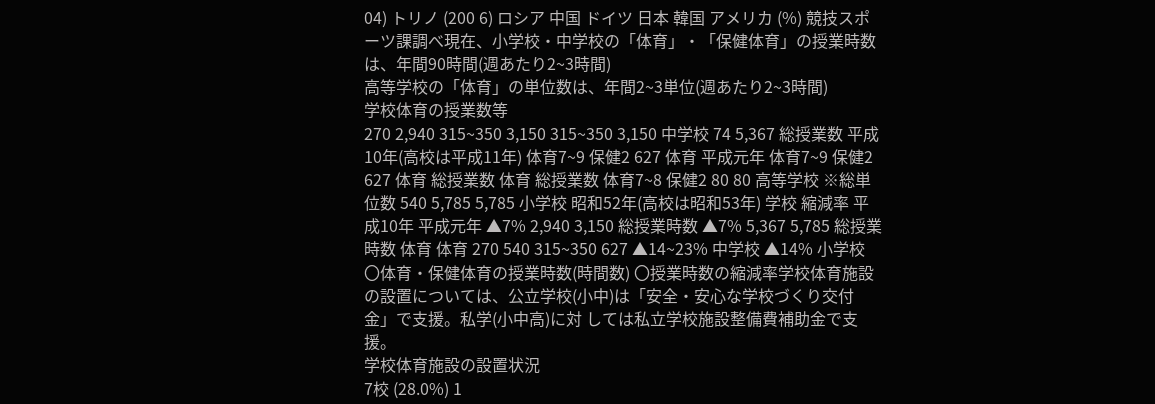04) トリノ (200 6) ロシア 中国 ドイツ 日本 韓国 アメリカ (%) 競技スポーツ課調べ現在、小学校・中学校の「体育」・「保健体育」の授業時数は、年間90時間(週あたり2~3時間)
高等学校の「体育」の単位数は、年間2~3単位(週あたり2~3時間)
学校体育の授業数等
270 2,940 315~350 3,150 315~350 3,150 中学校 74 5,367 総授業数 平成10年(高校は平成11年) 体育7~9 保健2 627 体育 平成元年 体育7~9 保健2 627 体育 総授業数 体育 総授業数 体育7~8 保健2 80 80 高等学校 ※総単位数 540 5,785 5,785 小学校 昭和52年(高校は昭和53年) 学校 縮減率 平成10年 平成元年 ▲7% 2,940 3,150 総授業時数 ▲7% 5,367 5,785 総授業時数 体育 体育 270 540 315~350 627 ▲14~23% 中学校 ▲14% 小学校 〇体育・保健体育の授業時数(時間数) 〇授業時数の縮減率学校体育施設の設置については、公立学校(小中)は「安全・安心な学校づくり交付金」で支援。私学(小中高)に対 しては私立学校施設整備費補助金で支援。
学校体育施設の設置状況
7校 (28.0%) 1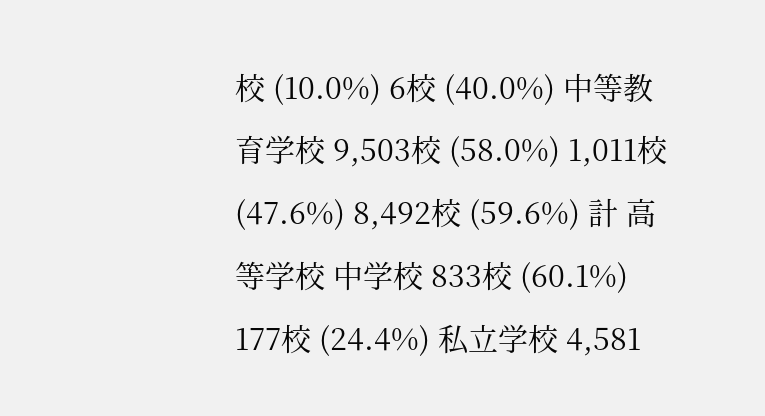校 (10.0%) 6校 (40.0%) 中等教育学校 9,503校 (58.0%) 1,011校 (47.6%) 8,492校 (59.6%) 計 高等学校 中学校 833校 (60.1%) 177校 (24.4%) 私立学校 4,581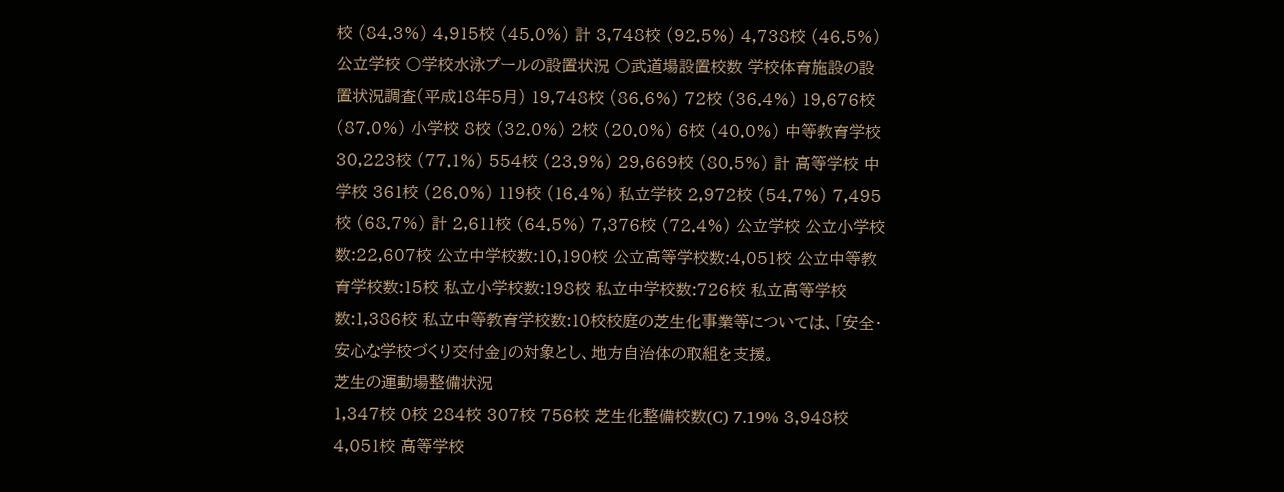校 (84.3%) 4,915校 (45.0%) 計 3,748校 (92.5%) 4,738校 (46.5%) 公立学校 〇学校水泳プールの設置状況 〇武道場設置校数 学校体育施設の設置状況調査(平成18年5月) 19,748校 (86.6%) 72校 (36.4%) 19,676校 (87.0%) 小学校 8校 (32.0%) 2校 (20.0%) 6校 (40.0%) 中等教育学校 30,223校 (77.1%) 554校 (23.9%) 29,669校 (80.5%) 計 高等学校 中学校 361校 (26.0%) 119校 (16.4%) 私立学校 2,972校 (54.7%) 7,495校 (68.7%) 計 2,611校 (64.5%) 7,376校 (72.4%) 公立学校 公立小学校数:22,607校 公立中学校数:10,190校 公立高等学校数:4,051校 公立中等教育学校数:15校 私立小学校数:198校 私立中学校数:726校 私立高等学校数:1,386校 私立中等教育学校数:10校校庭の芝生化事業等については、「安全・安心な学校づくり交付金」の対象とし、地方自治体の取組を支援。
芝生の運動場整備状況
1,347校 0校 284校 307校 756校 芝生化整備校数(C) 7.19% 3,948校 4,051校 高等学校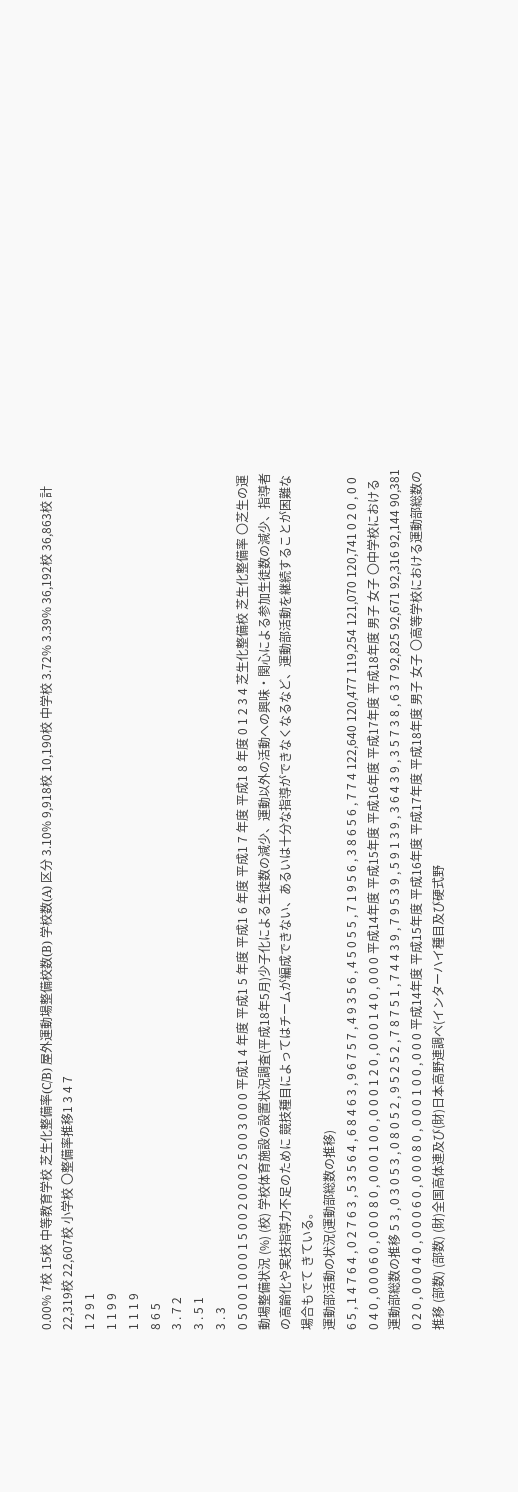0.00% 7校 15校 中等教育学校 芝生化整備率(C/B) 屋外運動場整備校数(B) 学校数(A) 区分 3.10% 9,918校 10,190校 中学校 3.72% 3.39% 36,192校 36,863校 計 22,319校 22,607校 小学校 〇整備率推移1 3 4 7
1 2 9 1
1 1 9 9
1 1 1 9
8 6 5
3 . 7 2
3 . 5 1
3 . 3
0 5 0 0 1 0 0 0 1 5 0 0 2 0 0 0 2 5 0 0 3 0 0 0 平成1 4 年度 平成1 5 年度 平成1 6 年度 平成1 7 年度 平成1 8 年度 0 1 2 3 4 芝生化整備校 芝生化整備率 〇芝生の運動場整備状況 (%) (校) 学校体育施設の設置状況調査(平成18年5月)少子化による生徒数の減少、運動以外の活動への興味・関心による参加生徒数の減少、指導者の高齢化や実技指導力不足のために 競技種目によってはチームが編成できない、あるいは十分な指導ができなくなるなど、運動部活動を継続することが困難な場合もでて きている。
運動部活動の状況(運動部総数の推移)
6 5 , 1 4 7 6 4 , 0 2 7 6 3 , 5 3 5 6 4 , 6 8 4 6 3 , 9 6 7 5 7 , 4 9 3 5 6 , 4 5 0 5 5 , 7 1 9 5 6 , 3 8 6 5 6 , 7 7 4 122,640 120,477 119,254 121,070 120,741 0 2 0 , 0 0 0 4 0 , 0 0 0 6 0 , 0 0 0 8 0 , 0 0 0 1 0 0 , 0 0 0 1 2 0 , 0 0 0 1 4 0 , 0 0 0 平成14年度 平成15年度 平成16年度 平成17年度 平成18年度 男子 女子 〇中学校における運動部総数の推移 5 3 , 0 3 0 5 3 , 0 8 0 5 2 , 9 5 2 5 2 , 7 8 7 5 1 , 7 4 4 3 9 , 7 9 5 3 9 , 5 9 1 3 9 , 3 6 4 3 9 , 3 5 7 3 8 , 6 3 7 92,825 92,671 92,316 92,144 90,381 0 2 0 , 0 0 0 4 0 , 0 0 0 6 0 , 0 0 0 8 0 , 0 0 0 1 0 0 , 0 0 0 平成14年度 平成15年度 平成16年度 平成17年度 平成18年度 男子 女子 〇高等学校における運動部総数の推移 (部数) (部数) (財)全国高体連及び(財)日本高野連調べ(インターハイ種目及び硬式野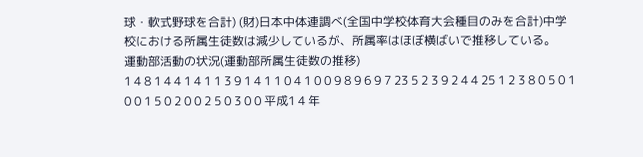球・軟式野球を合計) (財)日本中体連調べ(全国中学校体育大会種目のみを合計)中学校における所属生徒数は減少しているが、所属率はほぼ横ばいで推移している。
運動部活動の状況(運動部所属生徒数の推移)
1 4 8 1 4 4 1 4 1 1 3 9 1 4 1 1 0 4 1 0 0 9 8 9 6 9 7 23 5 2 3 9 2 4 4 25 1 2 3 8 0 5 0 1 0 0 1 5 0 2 0 0 2 5 0 3 0 0 平成1 4 年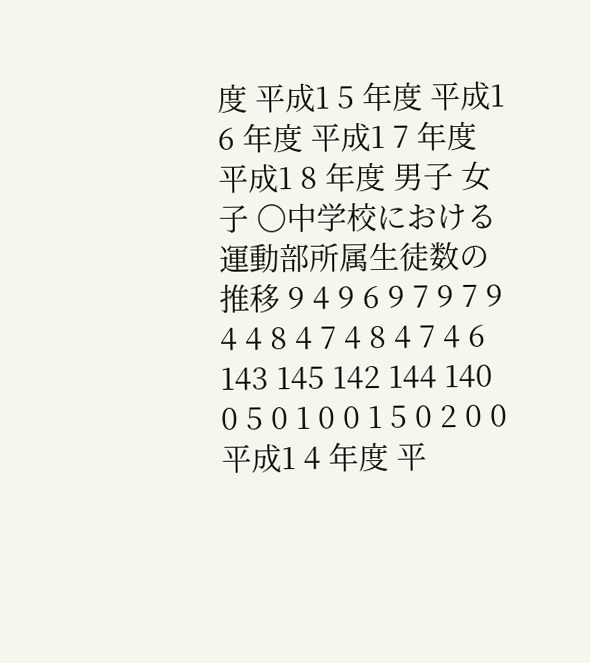度 平成1 5 年度 平成1 6 年度 平成1 7 年度 平成1 8 年度 男子 女子 〇中学校における運動部所属生徒数の推移 9 4 9 6 9 7 9 7 9 4 4 8 4 7 4 8 4 7 4 6 143 145 142 144 140 0 5 0 1 0 0 1 5 0 2 0 0 平成1 4 年度 平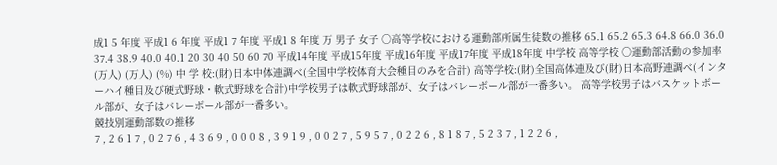成1 5 年度 平成1 6 年度 平成1 7 年度 平成1 8 年度 万 男子 女子 〇高等学校における運動部所属生徒数の推移 65.1 65.2 65.3 64.8 66.0 36.0 37.4 38.9 40.0 40.1 20 30 40 50 60 70 平成14年度 平成15年度 平成16年度 平成17年度 平成18年度 中学校 高等学校 〇運動部活動の参加率 (万人) (万人) (%) 中 学 校:(財)日本中体連調べ(全国中学校体育大会種目のみを合計) 高等学校:(財)全国高体連及び(財)日本高野連調べ(インターハイ種目及び硬式野球・軟式野球を合計)中学校男子は軟式野球部が、女子はバレーボール部が一番多い。 高等学校男子はバスケットボール部が、女子はバレーボール部が一番多い。
競技別運動部数の推移
7 , 2 6 1 7 , 0 2 7 6 , 4 3 6 9 , 0 0 0 8 , 3 9 1 9 , 0 0 2 7 , 5 9 5 7 , 0 2 2 6 , 8 1 8 7 , 5 2 3 7 , 1 2 2 6 ,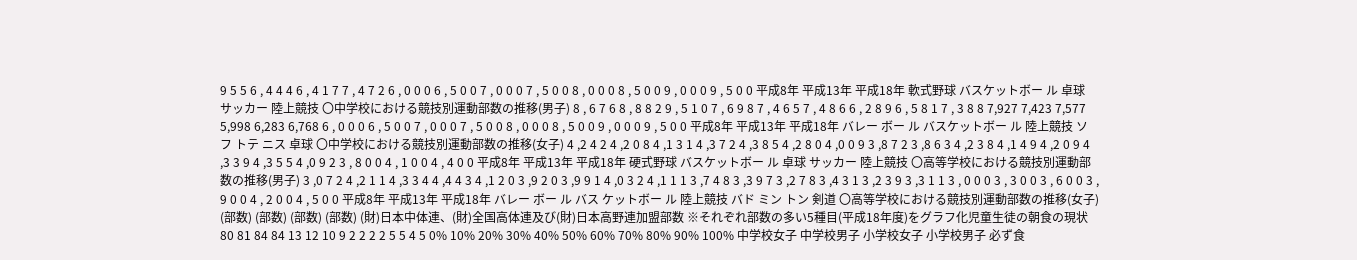9 5 5 6 , 4 4 4 6 , 4 1 7 7 , 4 7 2 6 , 0 0 0 6 , 5 0 0 7 , 0 0 0 7 , 5 0 0 8 , 0 0 0 8 , 5 0 0 9 , 0 0 0 9 , 5 0 0 平成8年 平成13年 平成18年 軟式野球 バスケットボー ル 卓球 サッカー 陸上競技 〇中学校における競技別運動部数の推移(男子) 8 , 6 7 6 8 , 8 8 2 9 , 5 1 0 7 , 6 9 8 7 , 4 6 5 7 , 4 8 6 6 , 2 8 9 6 , 5 8 1 7 , 3 8 8 7,927 7,423 7,577 5,998 6,283 6,768 6 , 0 0 0 6 , 5 0 0 7 , 0 0 0 7 , 5 0 0 8 , 0 0 0 8 , 5 0 0 9 , 0 0 0 9 , 5 0 0 平成8年 平成13年 平成18年 バレー ボー ル バスケットボー ル 陸上競技 ソ フ トテ ニス 卓球 〇中学校における競技別運動部数の推移(女子) 4 ,2 4 2 4 ,2 0 8 4 ,1 3 1 4 ,3 7 2 4 ,3 8 5 4 ,2 8 0 4 ,0 0 9 3 ,8 7 2 3 ,8 6 3 4 ,2 3 8 4 ,1 4 9 4 ,2 0 9 4 ,3 3 9 4 ,3 5 5 4 ,0 9 2 3 , 8 0 0 4 , 1 0 0 4 , 4 0 0 平成8年 平成13年 平成18年 硬式野球 バスケットボー ル 卓球 サッカー 陸上競技 〇高等学校における競技別運動部数の推移(男子) 3 ,0 7 2 4 ,2 1 1 4 ,3 3 4 4 ,4 4 3 4 ,1 2 0 3 ,9 2 0 3 ,9 9 1 4 ,0 3 2 4 ,1 1 1 3 ,7 4 8 3 ,3 9 7 3 ,2 7 8 3 ,4 3 1 3 ,2 3 9 3 ,3 1 1 3 , 0 0 0 3 , 3 0 0 3 , 6 0 0 3 , 9 0 0 4 , 2 0 0 4 , 5 0 0 平成8年 平成13年 平成18年 バレー ボー ル バス ケットボー ル 陸上競技 バド ミン トン 剣道 〇高等学校における競技別運動部数の推移(女子) (部数) (部数) (部数) (部数) (財)日本中体連、(財)全国高体連及び(財)日本高野連加盟部数 ※それぞれ部数の多い5種目(平成18年度)をグラフ化児童生徒の朝食の現状
80 81 84 84 13 12 10 9 2 2 2 2 5 5 4 5 0% 10% 20% 30% 40% 50% 60% 70% 80% 90% 100% 中学校女子 中学校男子 小学校女子 小学校男子 必ず食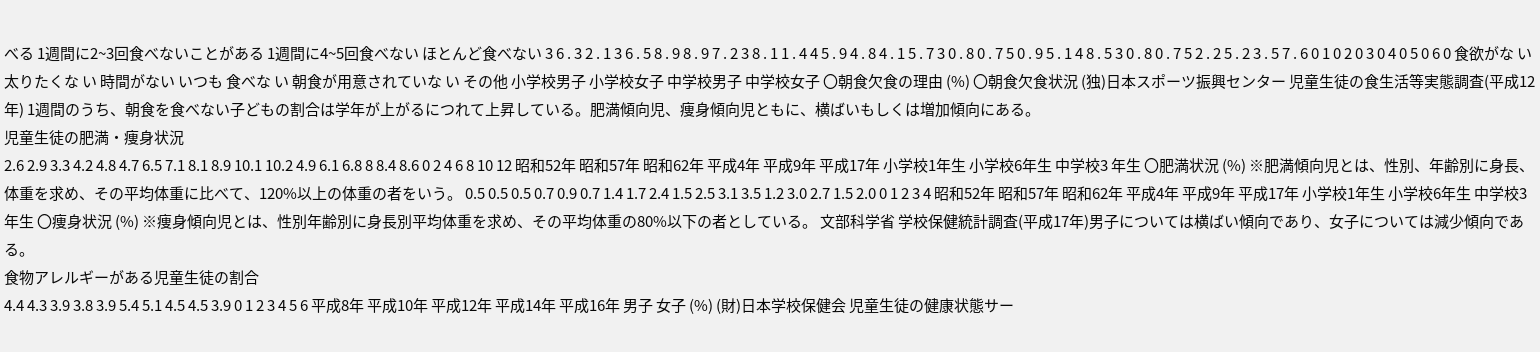べる 1週間に2~3回食べないことがある 1週間に4~5回食べない ほとんど食べない 3 6 . 3 2 . 1 3 6 . 5 8 . 9 8 . 9 7 . 2 3 8 . 1 1 . 4 4 5 . 9 4 . 8 4 . 1 5 . 7 3 0 . 8 0 . 7 5 0 . 9 5 . 1 4 8 . 5 3 0 . 8 0 . 7 5 2 . 2 5 . 2 3 . 5 7 . 6 0 1 0 2 0 3 0 4 0 5 0 6 0 食欲がな い 太りたくな い 時間がない いつも 食べな い 朝食が用意されていな い その他 小学校男子 小学校女子 中学校男子 中学校女子 〇朝食欠食の理由 (%) 〇朝食欠食状況 (独)日本スポーツ振興センター 児童生徒の食生活等実態調査(平成12年) 1週間のうち、朝食を食べない子どもの割合は学年が上がるにつれて上昇している。肥満傾向児、痩身傾向児ともに、横ばいもしくは増加傾向にある。
児童生徒の肥満・痩身状況
2.6 2.9 3.3 4.2 4.8 4.7 6.5 7.1 8.1 8.9 10.1 10.2 4.9 6.1 6.8 8 8.4 8.6 0 2 4 6 8 10 12 昭和52年 昭和57年 昭和62年 平成4年 平成9年 平成17年 小学校1年生 小学校6年生 中学校3 年生 〇肥満状況 (%) ※肥満傾向児とは、性別、年齢別に身長、体重を求め、その平均体重に比べて、120%以上の体重の者をいう。 0.5 0.5 0.5 0.7 0.9 0.7 1.4 1.7 2.4 1.5 2.5 3.1 3.5 1.2 3.0 2.7 1.5 2.0 0 1 2 3 4 昭和52年 昭和57年 昭和62年 平成4年 平成9年 平成17年 小学校1年生 小学校6年生 中学校3年生 〇痩身状況 (%) ※痩身傾向児とは、性別年齢別に身長別平均体重を求め、その平均体重の80%以下の者としている。 文部科学省 学校保健統計調査(平成17年)男子については横ばい傾向であり、女子については減少傾向である。
食物アレルギーがある児童生徒の割合
4.4 4.3 3.9 3.8 3.9 5.4 5.1 4.5 4.5 3.9 0 1 2 3 4 5 6 平成8年 平成10年 平成12年 平成14年 平成16年 男子 女子 (%) (財)日本学校保健会 児童生徒の健康状態サー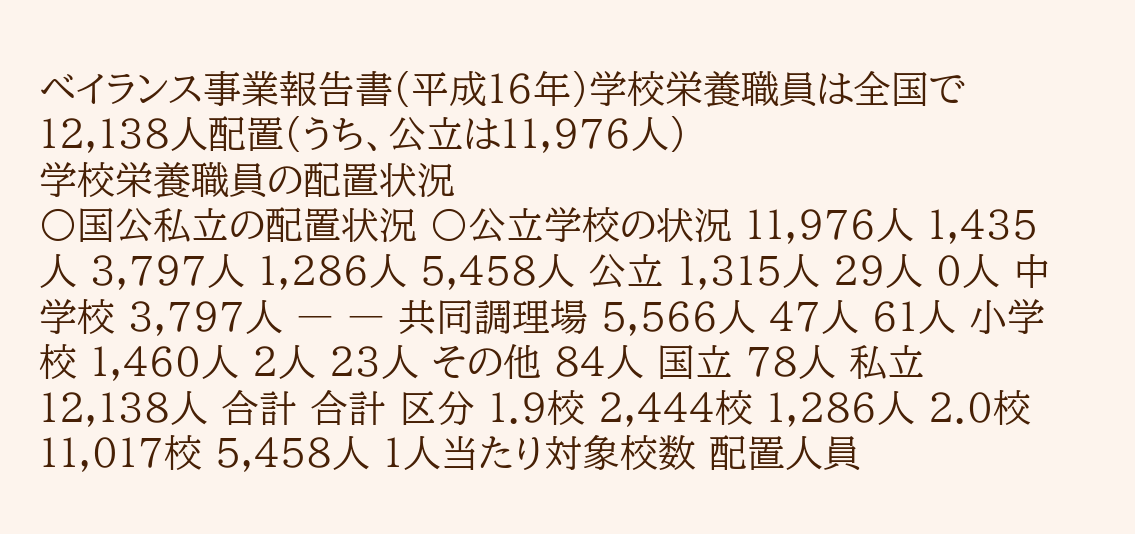ベイランス事業報告書(平成16年)学校栄養職員は全国で12,138人配置(うち、公立は11,976人)
学校栄養職員の配置状況
〇国公私立の配置状況 〇公立学校の状況 11,976人 1,435人 3,797人 1,286人 5,458人 公立 1,315人 29人 0人 中学校 3,797人 ― ― 共同調理場 5,566人 47人 61人 小学校 1,460人 2人 23人 その他 84人 国立 78人 私立 12,138人 合計 合計 区分 1.9校 2,444校 1,286人 2.0校 11,017校 5,458人 1人当たり対象校数 配置人員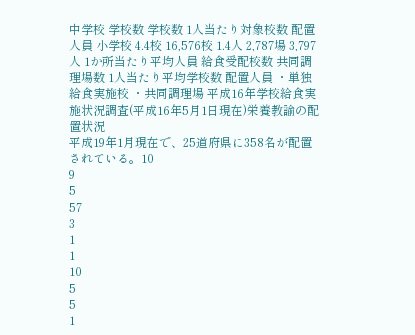中学校 学校数 学校数 1人当たり対象校数 配置人員 小学校 4.4校 16,576校 1.4人 2,787場 3,797人 1か所当たり平均人員 給食受配校数 共同調理場数 1人当たり平均学校数 配置人員 ・単独給食実施校 ・共同調理場 平成16年学校給食実施状況調査(平成16年5月1日現在)栄養教諭の配置状況
平成19年1月現在で、25道府県に358名が配置されている。10
9
5
57
3
1
1
10
5
5
1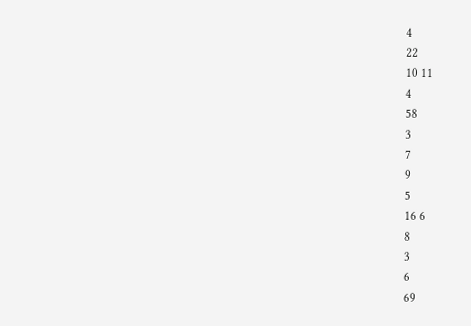4
22
10 11
4
58
3
7
9
5
16 6
8
3
6
69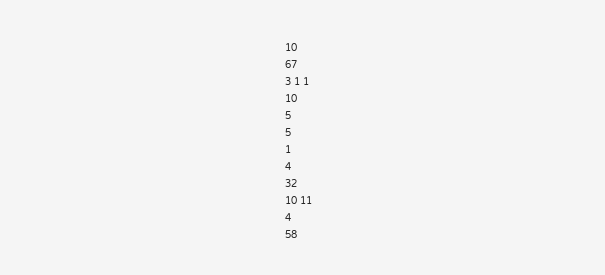10
67
3 1 1
10
5
5
1
4
32
10 11
4
58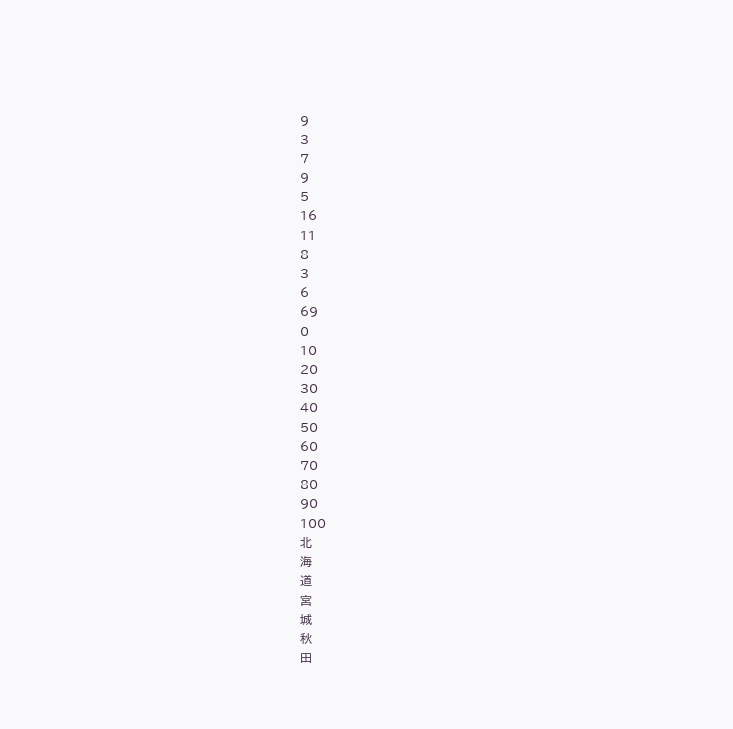9
3
7
9
5
16
11
8
3
6
69
0
10
20
30
40
50
60
70
80
90
100
北
海
道
宮
城
秋
田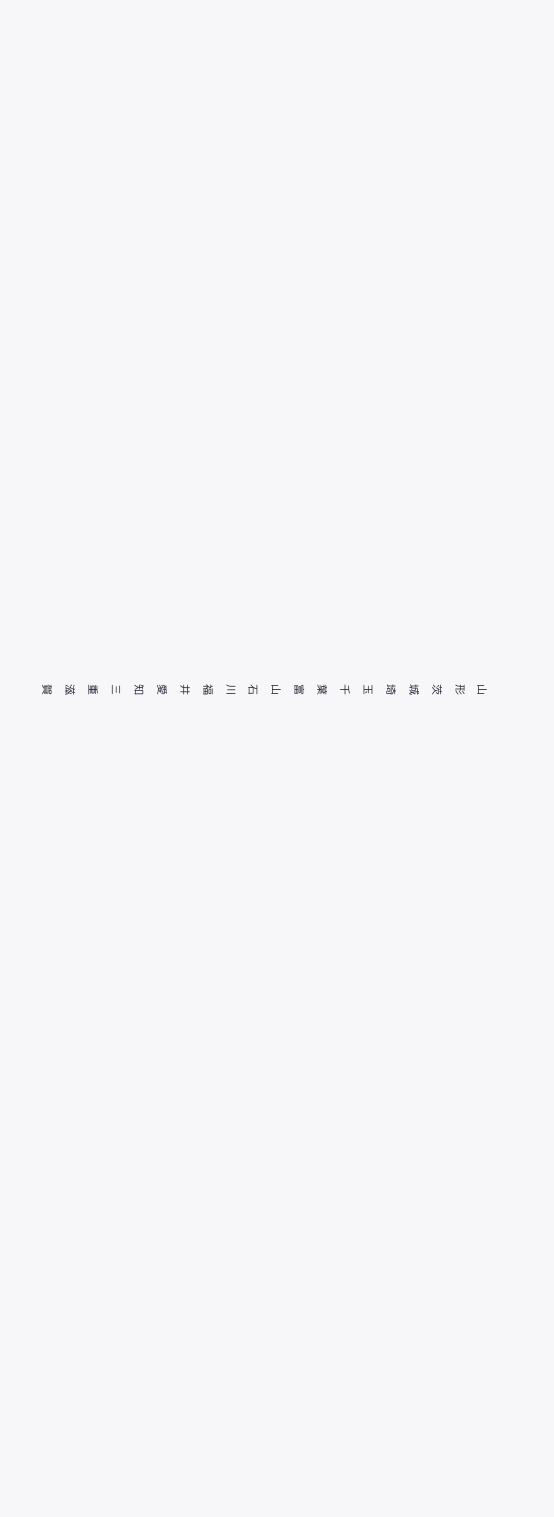山
形
茨
城
埼
玉
千
葉
富
山
石
川
福
井
愛
知
三
重
滋
賀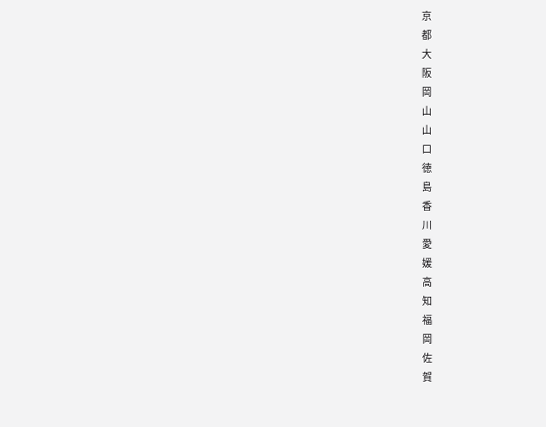京
都
大
阪
岡
山
山
口
徳
島
香
川
愛
媛
高
知
福
岡
佐
賀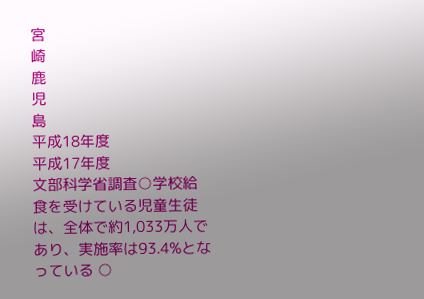宮
崎
鹿
児
島
平成18年度
平成17年度
文部科学省調査○学校給食を受けている児童生徒は、全体で約1,033万人であり、実施率は93.4%となっている ○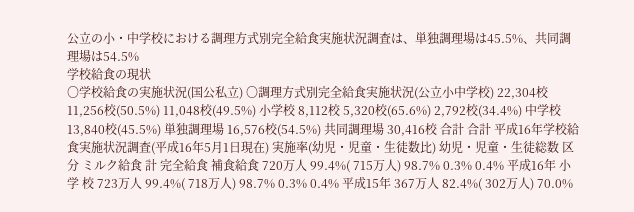公立の小・中学校における調理方式別完全給食実施状況調査は、単独調理場は45.5%、共同調理場は54.5%
学校給食の現状
〇学校給食の実施状況(国公私立) 〇調理方式別完全給食実施状況(公立小中学校) 22,304校 11,256校(50.5%) 11,048校(49.5%) 小学校 8,112校 5,320校(65.6%) 2,792校(34.4%) 中学校 13,840校(45.5%) 単独調理場 16,576校(54.5%) 共同調理場 30,416校 合計 合計 平成16年学校給食実施状況調査(平成16年5月1日現在) 実施率(幼児・児童・生徒数比) 幼児・児童・生徒総数 区 分 ミルク給食 計 完全給食 補食給食 720万人 99.4%( 715万人) 98.7% 0.3% 0.4% 平成16年 小 学 校 723万人 99.4%( 718万人) 98.7% 0.3% 0.4% 平成15年 367万人 82.4%( 302万人) 70.0%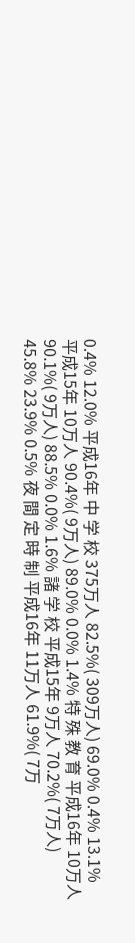0.4% 12.0% 平成16年 中 学 校 375万人 82.5%( 309万人) 69.0% 0.4% 13.1% 平成15年 10万人 90.4%( 9万人) 89.0% 0.0% 1.4% 特 殊 教 育 平成16年 10万人 90.1%( 9万人) 88.5% 0.0% 1.6% 諸 学 校 平成15年 9万人 70.2%( 7万人) 45.8% 23.9% 0.5% 夜 間 定 時 制 平成16年 11万人 61.9%( 7万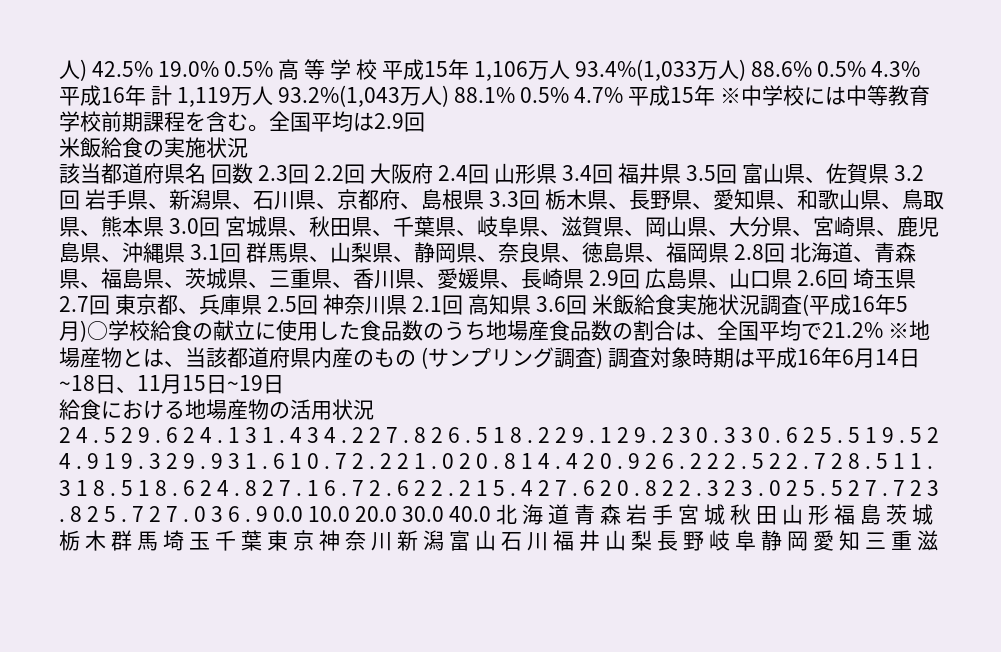人) 42.5% 19.0% 0.5% 高 等 学 校 平成15年 1,106万人 93.4%(1,033万人) 88.6% 0.5% 4.3% 平成16年 計 1,119万人 93.2%(1,043万人) 88.1% 0.5% 4.7% 平成15年 ※中学校には中等教育学校前期課程を含む。全国平均は2.9回
米飯給食の実施状況
該当都道府県名 回数 2.3回 2.2回 大阪府 2.4回 山形県 3.4回 福井県 3.5回 富山県、佐賀県 3.2回 岩手県、新潟県、石川県、京都府、島根県 3.3回 栃木県、長野県、愛知県、和歌山県、鳥取県、熊本県 3.0回 宮城県、秋田県、千葉県、岐阜県、滋賀県、岡山県、大分県、宮崎県、鹿児島県、沖縄県 3.1回 群馬県、山梨県、静岡県、奈良県、徳島県、福岡県 2.8回 北海道、青森県、福島県、茨城県、三重県、香川県、愛媛県、長崎県 2.9回 広島県、山口県 2.6回 埼玉県 2.7回 東京都、兵庫県 2.5回 神奈川県 2.1回 高知県 3.6回 米飯給食実施状況調査(平成16年5月)○学校給食の献立に使用した食品数のうち地場産食品数の割合は、全国平均で21.2% ※地場産物とは、当該都道府県内産のもの (サンプリング調査) 調査対象時期は平成16年6月14日~18日、11月15日~19日
給食における地場産物の活用状況
2 4 . 5 2 9 . 6 2 4 . 1 3 1 . 4 3 4 . 2 2 7 . 8 2 6 . 5 1 8 . 2 2 9 . 1 2 9 . 2 3 0 . 3 3 0 . 6 2 5 . 5 1 9 . 5 2 4 . 9 1 9 . 3 2 9 . 9 3 1 . 6 1 0 . 7 2 . 2 2 1 . 0 2 0 . 8 1 4 . 4 2 0 . 9 2 6 . 2 2 2 . 5 2 2 . 7 2 8 . 5 1 1 . 3 1 8 . 5 1 8 . 6 2 4 . 8 2 7 . 1 6 . 7 2 . 6 2 2 . 2 1 5 . 4 2 7 . 6 2 0 . 8 2 2 . 3 2 3 . 0 2 5 . 5 2 7 . 7 2 3 . 8 2 5 . 7 2 7 . 0 3 6 . 9 0.0 10.0 20.0 30.0 40.0 北 海 道 青 森 岩 手 宮 城 秋 田 山 形 福 島 茨 城 栃 木 群 馬 埼 玉 千 葉 東 京 神 奈 川 新 潟 富 山 石 川 福 井 山 梨 長 野 岐 阜 静 岡 愛 知 三 重 滋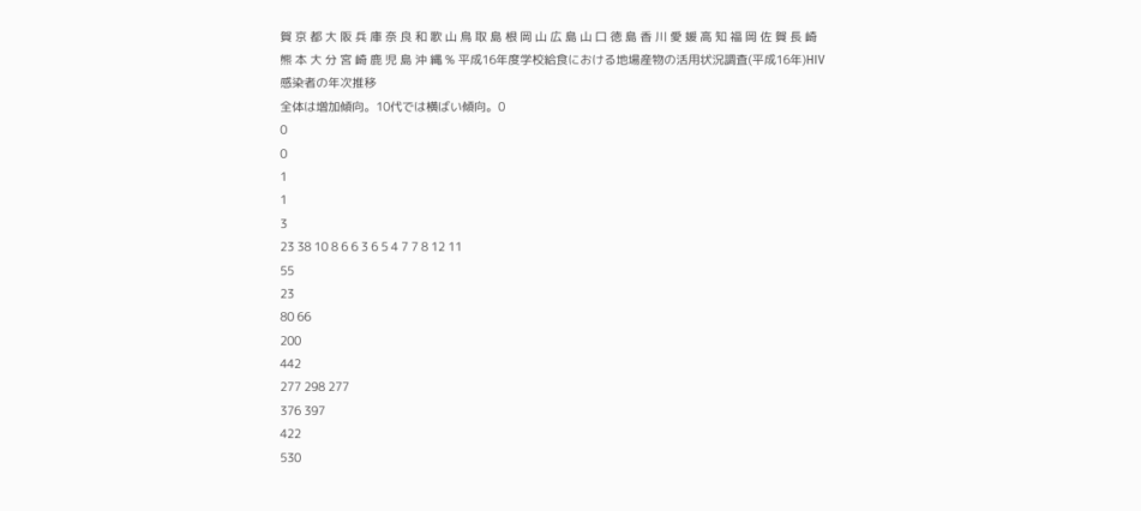賀 京 都 大 阪 兵 庫 奈 良 和 歌 山 鳥 取 島 根 岡 山 広 島 山 口 徳 島 香 川 愛 媛 高 知 福 岡 佐 賀 長 崎 熊 本 大 分 宮 崎 鹿 児 島 沖 縄 % 平成16年度学校給食における地場産物の活用状況調査(平成16年)HIV感染者の年次推移
全体は増加傾向。10代では横ばい傾向。0
0
0
1
1
3
23 38 10 8 6 6 3 6 5 4 7 7 8 12 11
55
23
80 66
200
442
277 298 277
376 397
422
530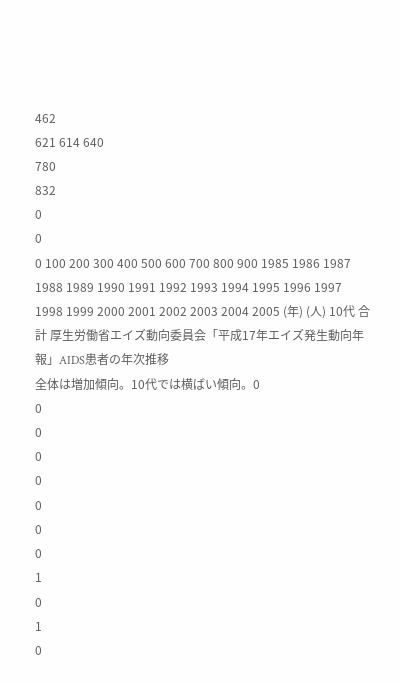462
621 614 640
780
832
0
0
0 100 200 300 400 500 600 700 800 900 1985 1986 1987 1988 1989 1990 1991 1992 1993 1994 1995 1996 1997 1998 1999 2000 2001 2002 2003 2004 2005 (年) (人) 10代 合計 厚生労働省エイズ動向委員会「平成17年エイズ発生動向年報」AIDS患者の年次推移
全体は増加傾向。10代では横ばい傾向。0
0
0
0
0
0
0
0
1
0
1
0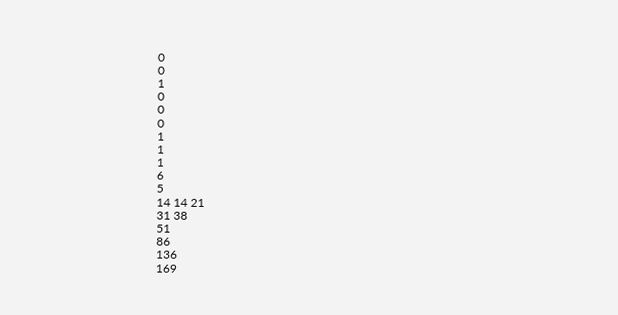0
0
1
0
0
0
1
1
1
6
5
14 14 21
31 38
51
86
136
169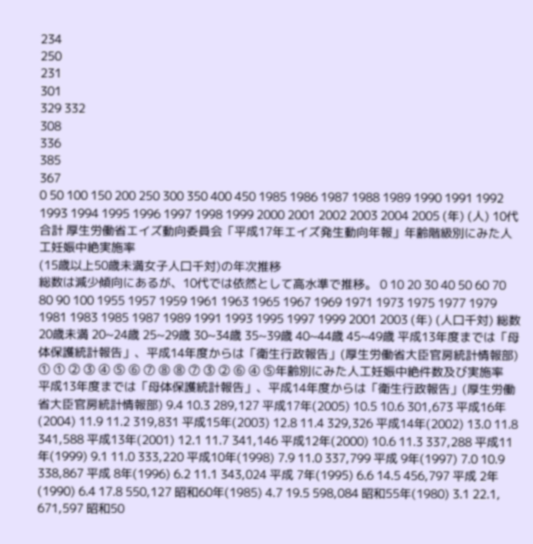234
250
231
301
329 332
308
336
385
367
0 50 100 150 200 250 300 350 400 450 1985 1986 1987 1988 1989 1990 1991 1992 1993 1994 1995 1996 1997 1998 1999 2000 2001 2002 2003 2004 2005 (年) (人) 10代 合計 厚生労働省エイズ動向委員会「平成17年エイズ発生動向年報」年齢階級別にみた人工妊娠中絶実施率
(15歳以上50歳未満女子人口千対)の年次推移
総数は減少傾向にあるが、10代では依然として高水準で推移。 0 10 20 30 40 50 60 70 80 90 100 1955 1957 1959 1961 1963 1965 1967 1969 1971 1973 1975 1977 1979 1981 1983 1985 1987 1989 1991 1993 1995 1997 1999 2001 2003 (年) (人口千対) 総数 20歳未満 20~24歳 25~29歳 30~34歳 35~39歳 40~44歳 45~49歳 平成13年度までは「母体保護統計報告」、平成14年度からは「衛生行政報告」(厚生労働省大臣官房統計情報部) ① ① ② ③ ④ ⑤ ⑥ ⑦ ⑧ ⑧ ⑦ ③ ② ⑥ ④ ⑤年齢別にみた人工妊娠中絶件数及び実施率
平成13年度までは「母体保護統計報告」、平成14年度からは「衛生行政報告」(厚生労働省大臣官房統計情報部) 9.4 10.3 289,127 平成17年(2005) 10.5 10.6 301,673 平成16年(2004) 11.9 11.2 319,831 平成15年(2003) 12.8 11.4 329,326 平成14年(2002) 13.0 11.8 341,588 平成13年(2001) 12.1 11.7 341,146 平成12年(2000) 10.6 11.3 337,288 平成11年(1999) 9.1 11.0 333,220 平成10年(1998) 7.9 11.0 337,799 平成 9年(1997) 7.0 10.9 338,867 平成 8年(1996) 6.2 11.1 343,024 平成 7年(1995) 6.6 14.5 456,797 平成 2年(1990) 6.4 17.8 550,127 昭和60年(1985) 4.7 19.5 598,084 昭和55年(1980) 3.1 22.1, 671,597 昭和50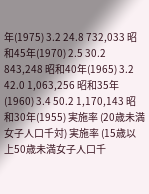年(1975) 3.2 24.8 732,033 昭和45年(1970) 2.5 30.2 843,248 昭和40年(1965) 3.2 42.0 1,063,256 昭和35年(1960) 3.4 50.2 1,170,143 昭和30年(1955) 実施率 (20歳未満女子人口千対) 実施率 (15歳以上50歳未満女子人口千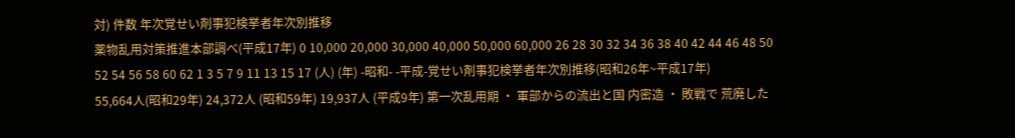対) 件数 年次覚せい剤事犯検挙者年次別推移
薬物乱用対策推進本部調べ(平成17年) 0 10,000 20,000 30,000 40,000 50,000 60,000 26 28 30 32 34 36 38 40 42 44 46 48 50 52 54 56 58 60 62 1 3 5 7 9 11 13 15 17 (人) (年) -昭和- -平成-覚せい剤事犯検挙者年次別推移(昭和26年~平成17年)
55,664人(昭和29年) 24,372人 (昭和59年) 19,937人 (平成9年) 第一次乱用期 ・ 軍部からの流出と国 内密造 ・ 敗戦で 荒廃した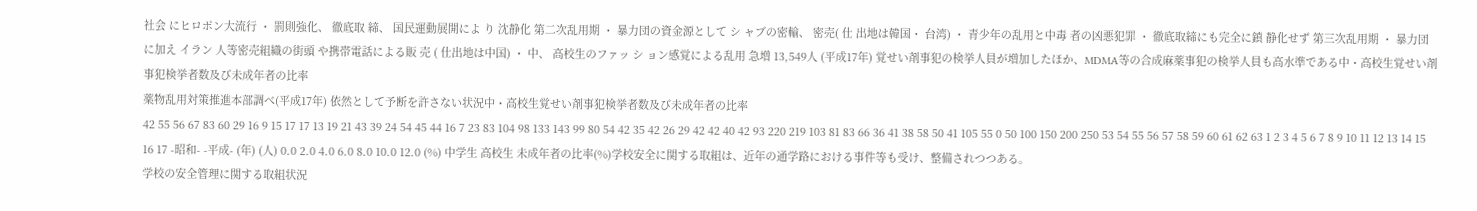社会 にヒロポン大流行 ・ 罰則強化、 徹底取 締、 国民運動展開によ り 沈静化 第二次乱用期 ・ 暴力団の資金源として シ ャブの密輸、 密売( 仕 出地は韓国・ 台湾) ・ 青少年の乱用と中毒 者の凶悪犯罪 ・ 徹底取締にも完全に鎮 静化せず 第三次乱用期 ・ 暴力団に加え イラン 人等密売組織の街頭 や携帯電話による販 売 ( 仕出地は中国) ・ 中、 高校生のファッ シ ョン感覚による乱用 急増 13,549人 (平成17年) 覚せい剤事犯の検挙人員が増加したほか、MDMA等の合成麻薬事犯の検挙人員も高水準である中・高校生覚せい剤事犯検挙者数及び未成年者の比率
薬物乱用対策推進本部調べ(平成17年) 依然として予断を許さない状況中・高校生覚せい剤事犯検挙者数及び未成年者の比率
42 55 56 67 83 60 29 16 9 15 17 17 13 19 21 43 39 24 54 45 44 16 7 23 83 104 98 133 143 99 80 54 42 35 42 26 29 42 42 40 42 93 220 219 103 81 83 66 36 41 38 58 50 41 105 55 0 50 100 150 200 250 53 54 55 56 57 58 59 60 61 62 63 1 2 3 4 5 6 7 8 9 10 11 12 13 14 15 16 17 -昭和- -平成- (年) (人) 0.0 2.0 4.0 6.0 8.0 10.0 12.0 (%) 中学生 高校生 未成年者の比率(%)学校安全に関する取組は、近年の通学路における事件等も受け、整備されつつある。
学校の安全管理に関する取組状況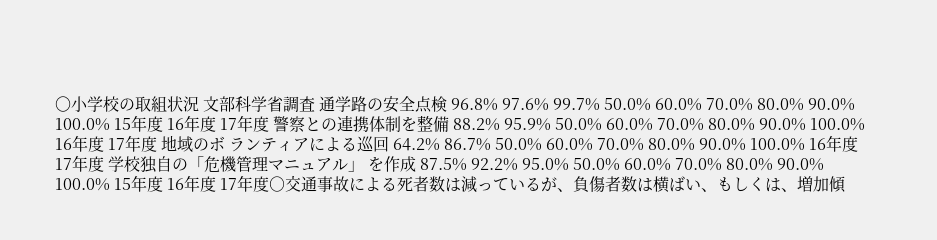〇小学校の取組状況 文部科学省調査 通学路の安全点検 96.8% 97.6% 99.7% 50.0% 60.0% 70.0% 80.0% 90.0% 100.0% 15年度 16年度 17年度 警察との連携体制を整備 88.2% 95.9% 50.0% 60.0% 70.0% 80.0% 90.0% 100.0% 16年度 17年度 地域のボ ランティアによる巡回 64.2% 86.7% 50.0% 60.0% 70.0% 80.0% 90.0% 100.0% 16年度 17年度 学校独自の「危機管理マニュアル」 を作成 87.5% 92.2% 95.0% 50.0% 60.0% 70.0% 80.0% 90.0% 100.0% 15年度 16年度 17年度○交通事故による死者数は減っているが、負傷者数は横ばい、もしくは、増加傾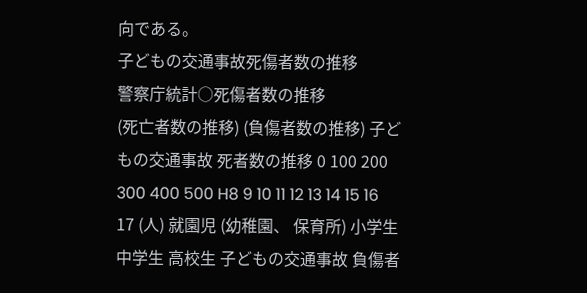向である。
子どもの交通事故死傷者数の推移
警察庁統計○死傷者数の推移
(死亡者数の推移) (負傷者数の推移) 子どもの交通事故 死者数の推移 0 100 200 300 400 500 H8 9 10 11 12 13 14 15 16 17 (人) 就園児 (幼稚園、 保育所) 小学生 中学生 高校生 子どもの交通事故 負傷者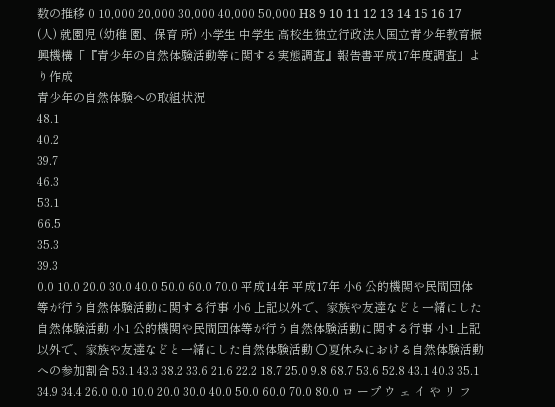数の推移 0 10,000 20,000 30,000 40,000 50,000 H8 9 10 11 12 13 14 15 16 17 (人) 就園児 (幼稚 園、保育 所) 小学生 中学生 高校生独立行政法人国立青少年教育振興機構「『青少年の自然体験活動等に関する実態調査』報告書平成17年度調査」より作成
青少年の自然体験への取組状況
48.1
40.2
39.7
46.3
53.1
66.5
35.3
39.3
0.0 10.0 20.0 30.0 40.0 50.0 60.0 70.0 平成14年 平成17年 小6 公的機関や民間団体等が行う自然体験活動に関する行事 小6 上記以外で、家族や友達などと一緒にした自然体験活動 小1 公的機関や民間団体等が行う自然体験活動に関する行事 小1 上記以外で、家族や友達などと一緒にした自然体験活動 〇夏休みにおける自然体験活動への参加割合 53.1 43.3 38.2 33.6 21.6 22.2 18.7 25.0 9.8 68.7 53.6 52.8 43.1 40.3 35.1 34.9 34.4 26.0 0.0 10.0 20.0 30.0 40.0 50.0 60.0 70.0 80.0 ロ ープ ウ ェ イ や リ フ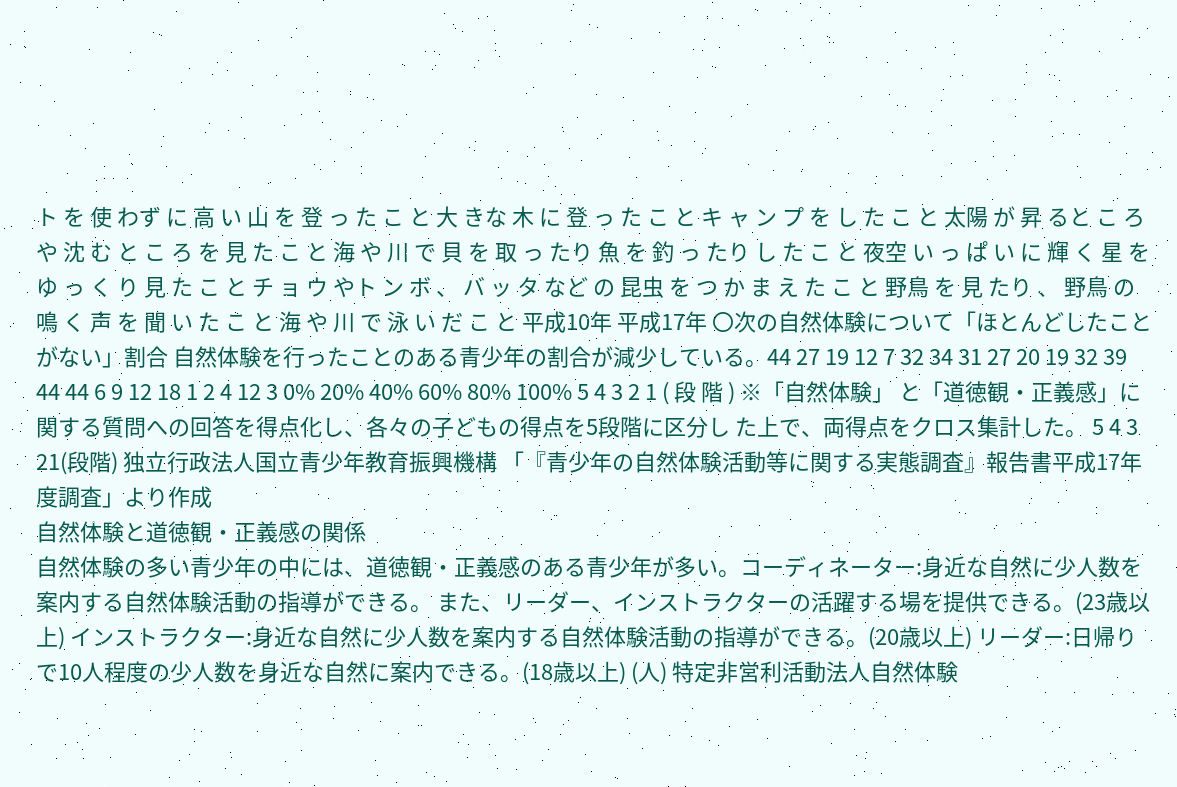ト を 使 わず に 高 い 山 を 登 っ た こ と 大 きな 木 に 登 っ た こ と キ ャ ン プ を し た こ と 太陽 が 昇 ると こ ろ や 沈 む と こ ろ を 見 た こ と 海 や 川 で 貝 を 取 っ たり 魚 を 釣 っ たり し た こ と 夜空 い っ ぱ い に 輝 く 星 を ゆ っ く り 見 た こ と チ ョ ウ やト ン ボ 、 バ ッ タ など の 昆虫 を つ か ま え た こ と 野鳥 を 見 たり 、 野鳥 の 鳴 く 声 を 聞 い た こ と 海 や 川 で 泳 い だ こ と 平成10年 平成17年 〇次の自然体験について「ほとんどしたことがない」割合 自然体験を行ったことのある青少年の割合が減少している。44 27 19 12 7 32 34 31 27 20 19 32 39 44 44 6 9 12 18 1 2 4 12 3 0% 20% 40% 60% 80% 100% 5 4 3 2 1 ( 段 階 ) ※「自然体験」 と「道徳観・正義感」に関する質問への回答を得点化し、各々の子どもの得点を5段階に区分し た上で、両得点をクロス集計した。 5 4 3 21(段階) 独立行政法人国立青少年教育振興機構 「『青少年の自然体験活動等に関する実態調査』報告書平成17年度調査」より作成
自然体験と道徳観・正義感の関係
自然体験の多い青少年の中には、道徳観・正義感のある青少年が多い。コーディネーター:身近な自然に少人数を案内する自然体験活動の指導ができる。 また、リーダー、インストラクターの活躍する場を提供できる。(23歳以上) インストラクター:身近な自然に少人数を案内する自然体験活動の指導ができる。(20歳以上) リーダー:日帰りで10人程度の少人数を身近な自然に案内できる。(18歳以上) (人) 特定非営利活動法人自然体験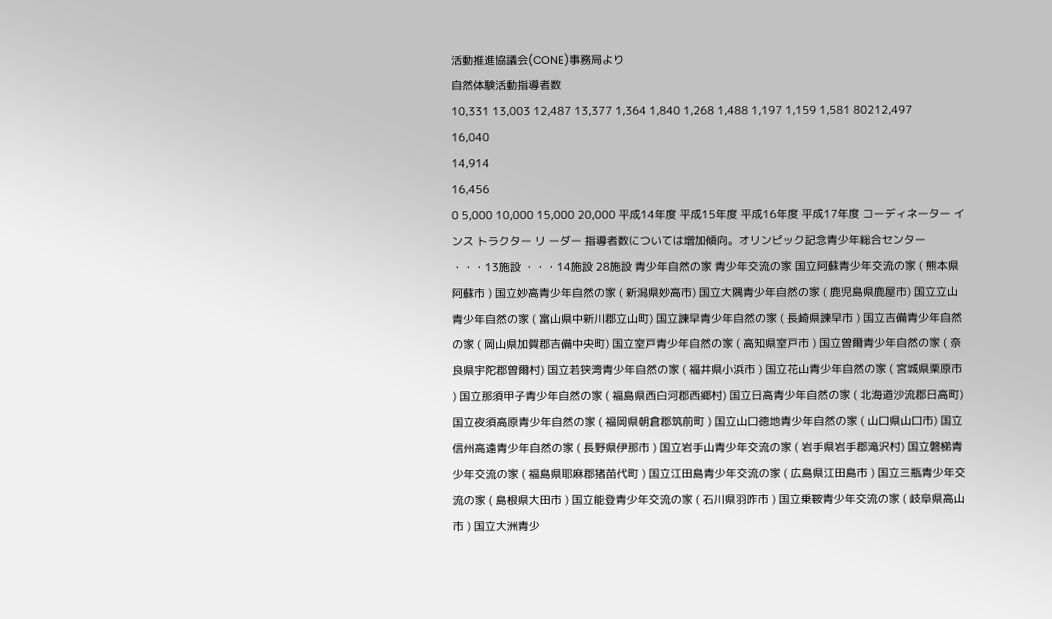活動推進協議会(CONE)事務局より
自然体験活動指導者数
10,331 13,003 12,487 13,377 1,364 1,840 1,268 1,488 1,197 1,159 1,581 80212,497
16,040
14,914
16,456
0 5,000 10,000 15,000 20,000 平成14年度 平成15年度 平成16年度 平成17年度 コーディネーター インス トラクター リ ーダー 指導者数については増加傾向。オリンピック記念青少年総合センター ・・・13施設 ・・・14施設 28施設 青少年自然の家 青少年交流の家 国立阿蘇青少年交流の家 ( 熊本県阿蘇市 ) 国立妙高青少年自然の家 ( 新潟県妙高市) 国立大隅青少年自然の家 ( 鹿児島県鹿屋市) 国立立山青少年自然の家 ( 富山県中新川郡立山町) 国立諫早青少年自然の家 ( 長崎県諫早市 ) 国立吉備青少年自然の家 ( 岡山県加賀郡吉備中央町) 国立室戸青少年自然の家 ( 高知県室戸市 ) 国立曽爾青少年自然の家 ( 奈良県宇陀郡曽爾村) 国立若狭湾青少年自然の家 ( 福井県小浜市 ) 国立花山青少年自然の家 ( 宮城県栗原市 ) 国立那須甲子青少年自然の家 ( 福島県西白河郡西郷村) 国立日高青少年自然の家 ( 北海道沙流郡日高町) 国立夜須高原青少年自然の家 ( 福岡県朝倉郡筑前町 ) 国立山口徳地青少年自然の家 ( 山口県山口市) 国立信州高遠青少年自然の家 ( 長野県伊那市 ) 国立岩手山青少年交流の家 ( 岩手県岩手郡滝沢村) 国立磐梯青少年交流の家 ( 福島県耶麻郡猪苗代町 ) 国立江田島青少年交流の家 ( 広島県江田島市 ) 国立三瓶青少年交流の家 ( 島根県大田市 ) 国立能登青少年交流の家 ( 石川県羽咋市 ) 国立乗鞍青少年交流の家 ( 岐阜県高山市 ) 国立大洲青少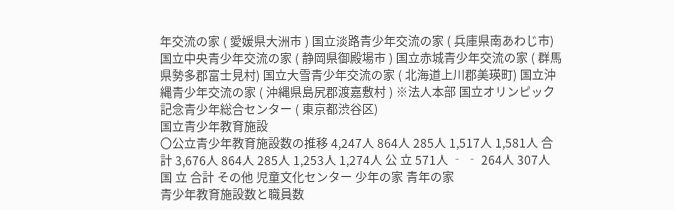年交流の家 ( 愛媛県大洲市 ) 国立淡路青少年交流の家 ( 兵庫県南あわじ市) 国立中央青少年交流の家 ( 静岡県御殿場市 ) 国立赤城青少年交流の家 ( 群馬県勢多郡富士見村) 国立大雪青少年交流の家 ( 北海道上川郡美瑛町) 国立沖縄青少年交流の家 ( 沖縄県島尻郡渡嘉敷村 ) ※法人本部 国立オリンピック記念青少年総合センター ( 東京都渋谷区)
国立青少年教育施設
〇公立青少年教育施設数の推移 4,247人 864人 285人 1,517人 1,581人 合 計 3,676人 864人 285人 1,253人 1,274人 公 立 571人 ‐ ‐ 264人 307人 国 立 合計 その他 児童文化センター 少年の家 青年の家
青少年教育施設数と職員数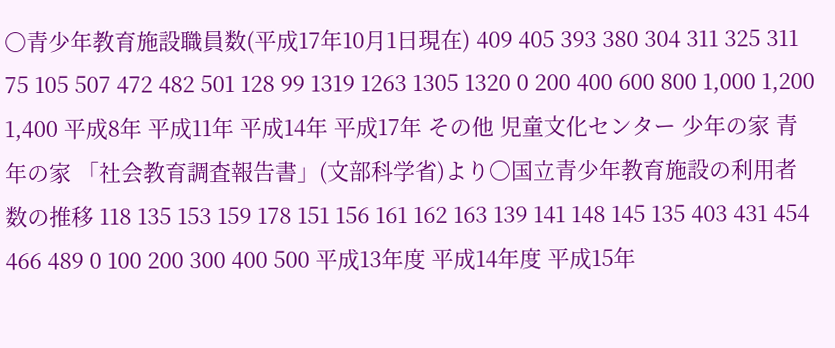〇青少年教育施設職員数(平成17年10月1日現在) 409 405 393 380 304 311 325 311 75 105 507 472 482 501 128 99 1319 1263 1305 1320 0 200 400 600 800 1,000 1,200 1,400 平成8年 平成11年 平成14年 平成17年 その他 児童文化センター 少年の家 青年の家 「社会教育調査報告書」(文部科学省)より〇国立青少年教育施設の利用者数の推移 118 135 153 159 178 151 156 161 162 163 139 141 148 145 135 403 431 454 466 489 0 100 200 300 400 500 平成13年度 平成14年度 平成15年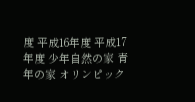度 平成16年度 平成17年度 少年自然の家 青年の家 オリンピック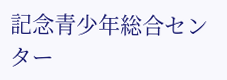記念青少年総合センター